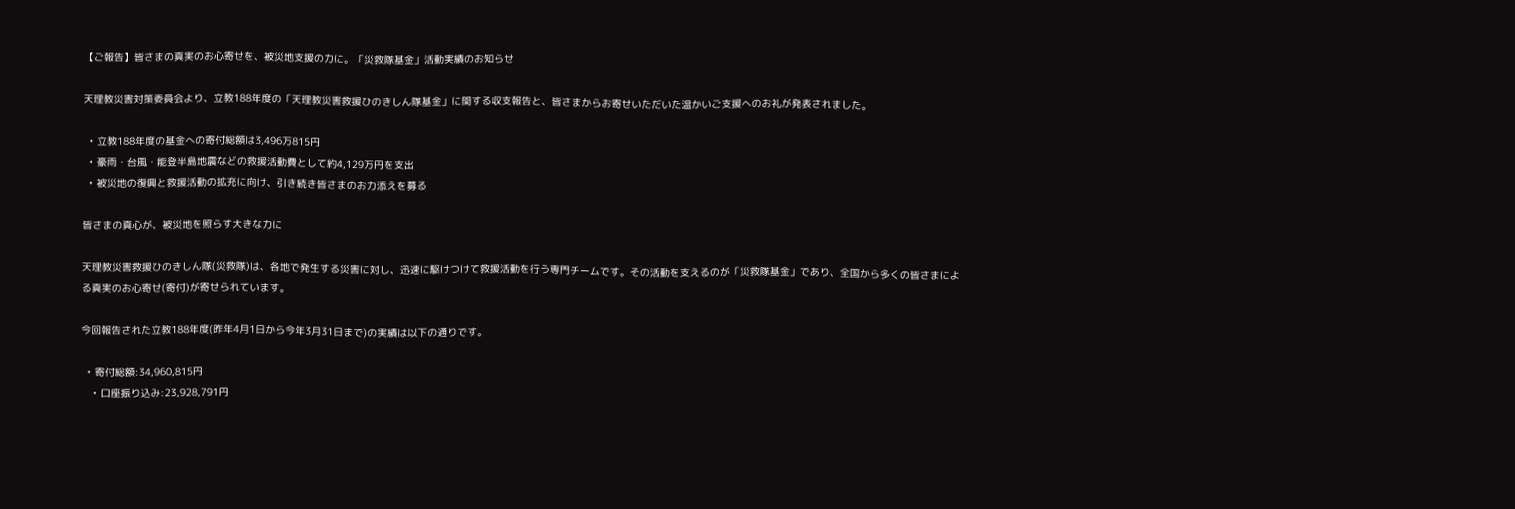【ご報告】皆さまの真実のお心寄せを、被災地支援の力に。「災救隊基金」活動実績のお知らせ

天理教災害対策委員会より、立教188年度の「天理教災害救援ひのきしん隊基金」に関する収支報告と、皆さまからお寄せいただいた温かいご支援へのお礼が発表されました。

  • 立教188年度の基金への寄付総額は3,496万815円
  • 豪雨・台風・能登半島地震などの救援活動費として約4,129万円を支出
  • 被災地の復興と救援活動の拡充に向け、引き続き皆さまのお力添えを募る

皆さまの真心が、被災地を照らす大きな力に

天理教災害救援ひのきしん隊(災救隊)は、各地で発生する災害に対し、迅速に駆けつけて救援活動を行う専門チームです。その活動を支えるのが「災救隊基金」であり、全国から多くの皆さまによる真実のお心寄せ(寄付)が寄せられています。

今回報告された立教188年度(昨年4月1日から今年3月31日まで)の実績は以下の通りです。

  • 寄付総額:34,960,815円
    • 口座振り込み:23,928,791円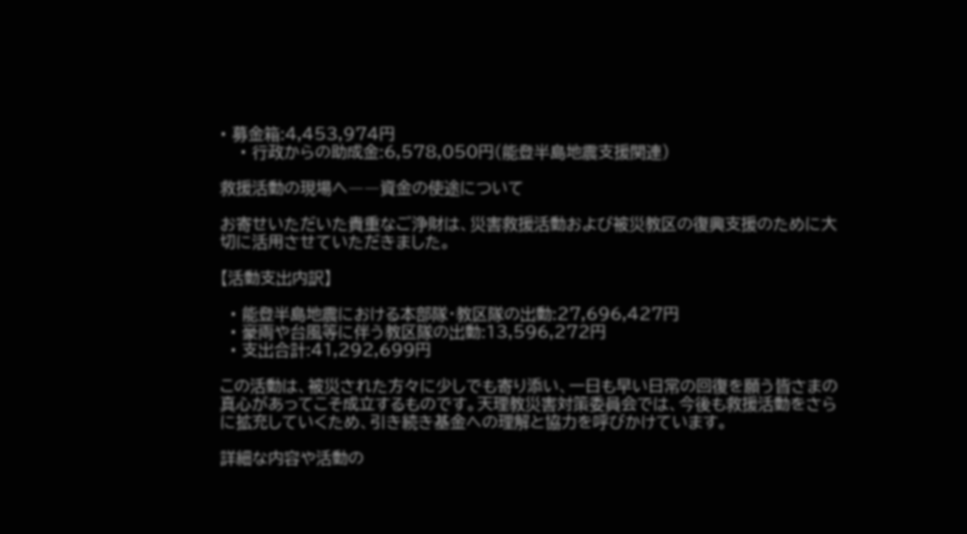• 募金箱:4,453,974円
    • 行政からの助成金:6,578,050円(能登半島地震支援関連)

救援活動の現場へ――資金の使途について

お寄せいただいた貴重なご浄財は、災害救援活動および被災教区の復興支援のために大切に活用させていただきました。

【活動支出内訳】

  • 能登半島地震における本部隊・教区隊の出動:27,696,427円
  • 豪雨や台風等に伴う教区隊の出動:13,596,272円
  • 支出合計:41,292,699円

この活動は、被災された方々に少しでも寄り添い、一日も早い日常の回復を願う皆さまの真心があってこそ成立するものです。天理教災害対策委員会では、今後も救援活動をさらに拡充していくため、引き続き基金への理解と協力を呼びかけています。

詳細な内容や活動の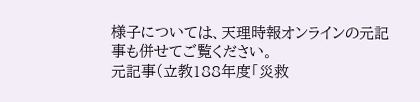様子については、天理時報オンラインの元記事も併せてご覧ください。
元記事(立教188年度「災救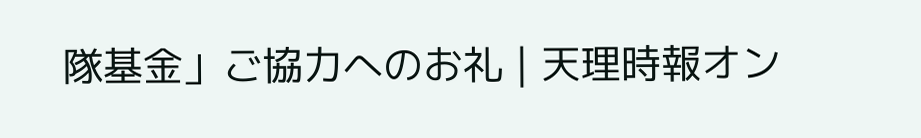隊基金」ご協力へのお礼 | 天理時報オン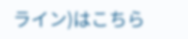ライン)はこちら